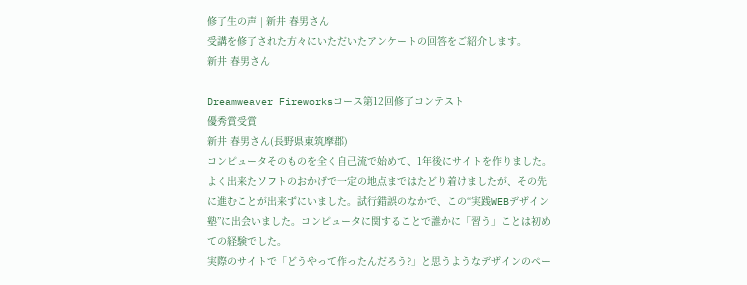修了生の声 | 新井 春男さん
受講を修了された方々にいただいたアンケートの回答をご紹介します。
新井 春男さん

Dreamweaver Fireworksコース第12回修了コンテスト
優秀賞受賞
新井 春男さん(長野県東筑摩郡)
コンピュータそのものを全く自己流で始めて、1年後にサイトを作りました。よく出来たソフトのおかげで一定の地点まではたどり着けましたが、その先に進むことが出来ずにいました。試行錯誤のなかで、この“実践WEBデザイン塾”に出会いました。コンピュータに関することで誰かに「習う」ことは初めての経験でした。
実際のサイトで「どうやって作ったんだろう?」と思うようなデザインのペー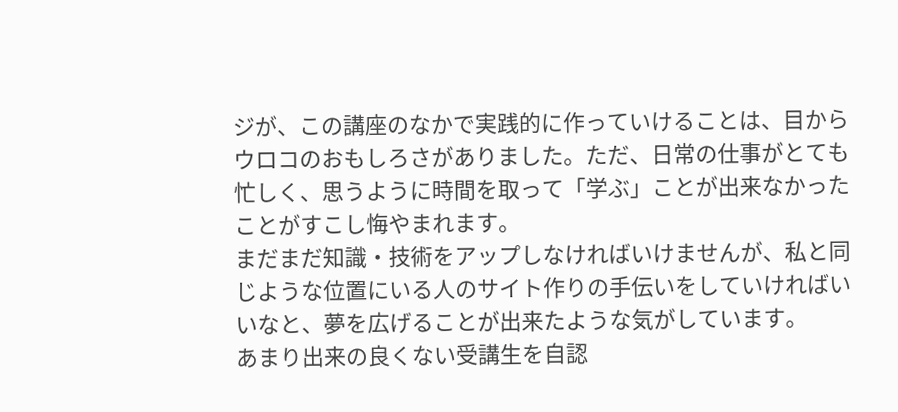ジが、この講座のなかで実践的に作っていけることは、目からウロコのおもしろさがありました。ただ、日常の仕事がとても忙しく、思うように時間を取って「学ぶ」ことが出来なかったことがすこし悔やまれます。
まだまだ知識・技術をアップしなければいけませんが、私と同じような位置にいる人のサイト作りの手伝いをしていければいいなと、夢を広げることが出来たような気がしています。
あまり出来の良くない受講生を自認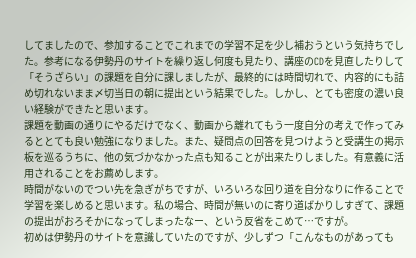してましたので、参加することでこれまでの学習不足を少し補おうという気持ちでした。参考になる伊勢丹のサイトを繰り返し何度も見たり、講座のCDを見直したりして「そうざらい」の課題を自分に課しましたが、最終的には時間切れで、内容的にも詰め切れないまま〆切当日の朝に提出という結果でした。しかし、とても密度の濃い良い経験ができたと思います。
課題を動画の通りにやるだけでなく、動画から離れてもう一度自分の考えで作ってみるととても良い勉強になりました。また、疑問点の回答を見つけようと受講生の掲示板を巡るうちに、他の気づかなかった点も知ることが出来たりしました。有意義に活用されることをお薦めします。
時間がないのでつい先を急ぎがちですが、いろいろな回り道を自分なりに作ることで学習を楽しめると思います。私の場合、時間が無いのに寄り道ばかりしすぎて、課題の提出がおろそかになってしまったなー、という反省をこめて…ですが。
初めは伊勢丹のサイトを意識していたのですが、少しずつ「こんなものがあっても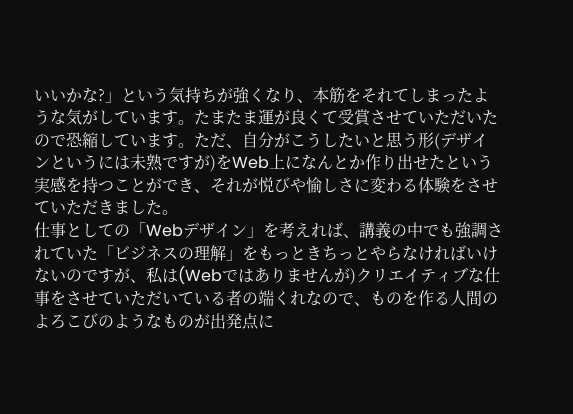いいかな?」という気持ちが強くなり、本筋をそれてしまったような気がしています。たまたま運が良くて受賞させていただいたので恐縮しています。ただ、自分がこうしたいと思う形(デザインというには未熟ですが)をWeb上になんとか作り出せたという実感を持つことができ、それが悦びや愉しさに変わる体験をさせていただきました。
仕事としての「Webデザイン」を考えれば、講義の中でも強調されていた「ビジネスの理解」をもっときちっとやらなければいけないのですが、私は(Webではありませんが)クリエイティブな仕事をさせていただいている者の端くれなので、ものを作る人間のよろこびのようなものが出発点に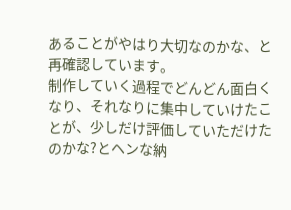あることがやはり大切なのかな、と再確認しています。
制作していく過程でどんどん面白くなり、それなりに集中していけたことが、少しだけ評価していただけたのかな?とヘンな納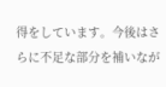得をしています。今後はさらに不足な部分を補いなが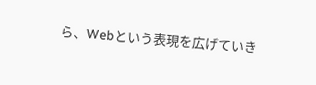ら、Webという表現を広げていき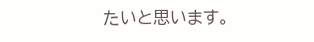たいと思います。